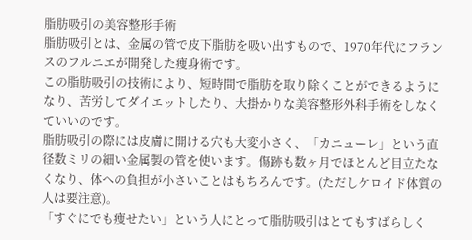脂肪吸引の美容整形手術
脂肪吸引とは、金属の管で皮下脂肪を吸い出すもので、1970年代にフランスのフルニエが開発した痩身術です。
この脂肪吸引の技術により、短時間で脂肪を取り除くことができるようになり、苦労してダイエットしたり、大掛かりな美容整形外科手術をしなくていいのです。
脂肪吸引の際には皮膚に開ける穴も大変小さく、「カニューレ」という直径数ミリの細い金属製の管を使います。傷跡も数ヶ月でほとんど目立たなくなり、体への負担が小さいことはもちろんです。(ただしケロイド体質の人は要注意)。
「すぐにでも痩せたい」という人にとって脂肪吸引はとてもすばらしく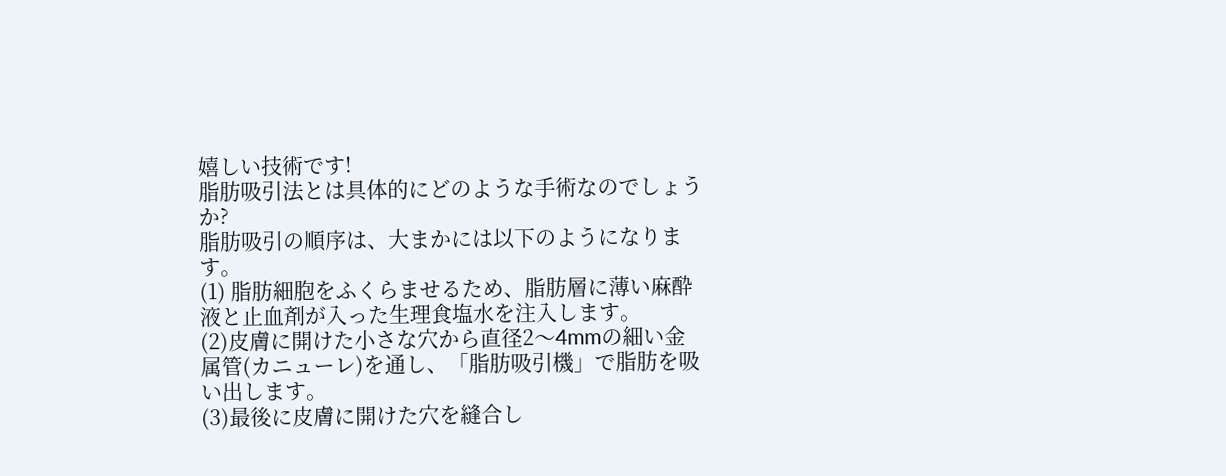嬉しい技術です!
脂肪吸引法とは具体的にどのような手術なのでしょうか?
脂肪吸引の順序は、大まかには以下のようになります。
(1) 脂肪細胞をふくらませるため、脂肪層に薄い麻酔液と止血剤が入った生理食塩水を注入します。
(2)皮膚に開けた小さな穴から直径2〜4mmの細い金属管(カニューレ)を通し、「脂肪吸引機」で脂肪を吸い出します。
(3)最後に皮膚に開けた穴を縫合し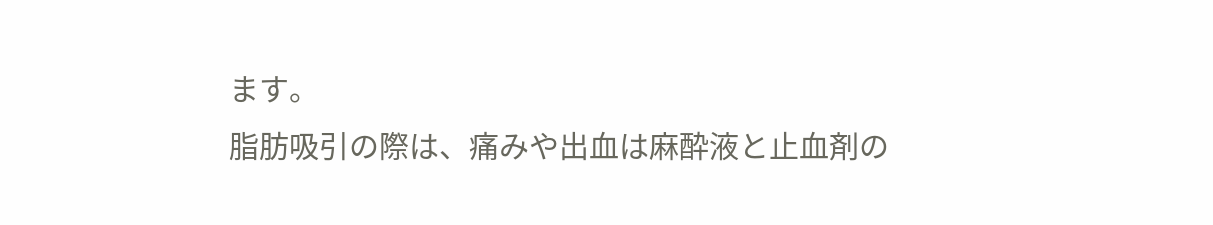ます。
脂肪吸引の際は、痛みや出血は麻酔液と止血剤の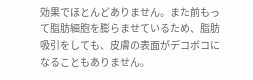効果でほとんどありません。また前もって脂肪細胞を膨らませているため、脂肪吸引をしても、皮膚の表面がデコボコになることもありません。